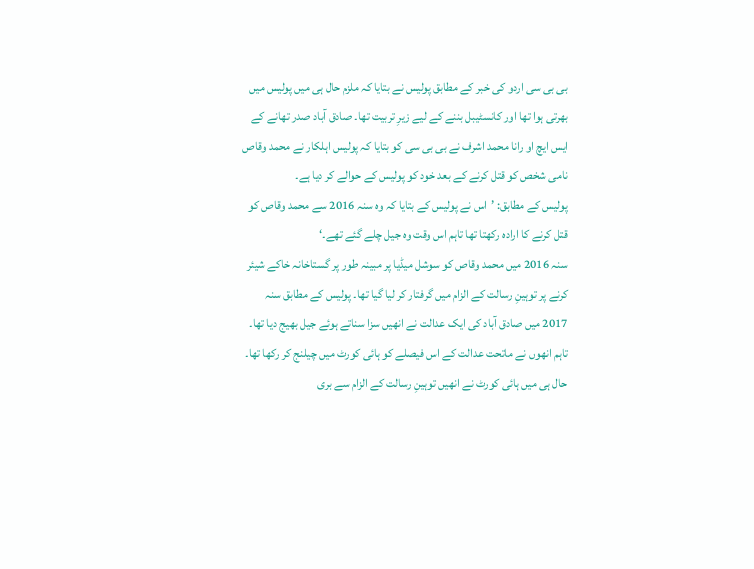بی بی سی اردو کی خبر کے مطابق پولیس نے بتایا کہ ملزم حال ہی میں پولیس میں بھرتی ہوا تھا اور کانسٹیبل بننے کے لیے زیرِ تربیت تھا۔ صادق آباد صدر تھانے کے ایس ایچ او رانا محمد اشرف نے بی بی سی کو بتایا کہ پولیس اہلکار نے محمد وقاص نامی شخص کو قتل کرنے کے بعد خود کو پولیس کے حوالے کر دیا ہے۔
پولیس کے مطابق: ’اس نے پولیس کے بتایا کہ وہ سنہ 2016 سے محمد وقاص کو قتل کرنے کا ارادہ رکھتا تھا تاہم اس وقت وہ جیل چلے گئے تھے۔‘
سنہ 2016 میں محمد وقاص کو سوشل میڈیا پر مبینہ طور پر گستاخانہ خاکے شیئر کرنے پر توہینِ رسالت کے الزام میں گرفتار کر لیا گیا تھا۔ پولیس کے مطابق سنہ 2017 میں صادق آباد کی ایک عدالت نے انھیں سزا سناتے ہوئے جیل بھیج دیا تھا۔
تاہم انھوں نے ماتحت عدالت کے اس فیصلے کو ہائی کورٹ میں چیلنج کر رکھا تھا۔ حال ہی میں ہائی کورٹ نے انھیں توہینِ رسالت کے الزام سے بری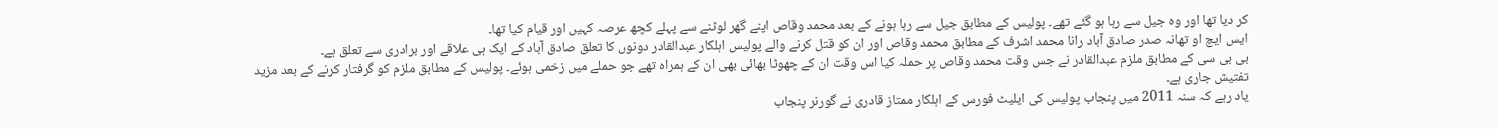کر دیا تھا اور وہ جیل سے رہا ہو گئے تھے۔ پولیس کے مطابق جیل سے رہا ہونے کے بعد محمد وقاص اپنے گھر لوٹنے سے پہلے کچھ عرصہ کہیں اور قیام کیا تھا۔
ایس ایچ او تھانہ صدر صادق آباد رانا محمد اشرف کے مطابق محمد وقاص اور ان کو قتل کرنے والے پولیس اہلکار عبدالقادر دونوں کا تعلق صادق آباد کے ایک ہی علاقے اور برادری سے تعلق ہے۔
بی بی سی کے مطابق ملزم عبدالقادر نے جس وقت محمد وقاص پر حملہ کیا اس وقت ان کے چھوٹا بھائی بھی ان کے ہمراہ تھے جو حملے میں زخمی ہوئے۔ پولیس کے مطابق ملزم کو گرفتار کرنے کے بعد مزید تفتیش جاری ہے۔
یاد رہے کہ سنہ 2011 میں پنجاب پولیس کی ایلیٹ فورس کے اہلکار ممتاز قادری نے گورنر پنجاب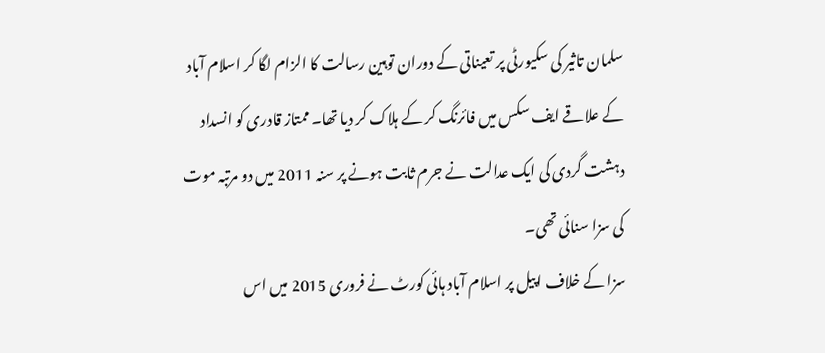سلمان تاثیر کی سکیورٹی پر تعیناتی کے دوران توہین رسالت کا الزام لگا کر اسلام آباد کے علاقے ایف سکس میں فائرنگ کر کے ہلاک کر دیا تھا۔ ممتاز قادری کو انسداد دہشت گردی کی ایک عدالت نے جرم ثابت ہونے پر سنہ 2011 میں دو مرتبہ موت کی سزا سنائی تھی۔
سزا کے خلاف اپیل پر اسلام آباد ہائی کورٹ نے فروری 2015 میں اس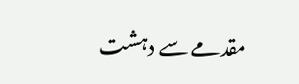مقدمے سے دہشت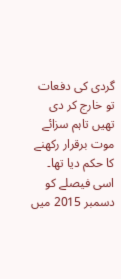گردی کی دفعات تو خارج کر دی تھیں تاہم سزائے موت برقرار رکھنے کا حکم دیا تھا۔ اسی فیصلے کو دسمبر 2015 میں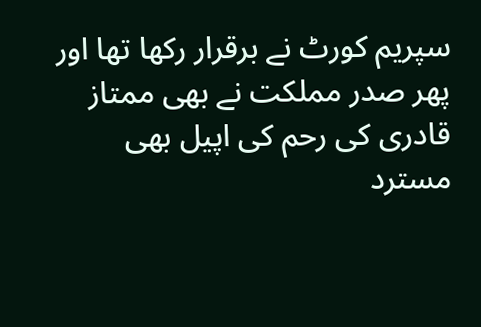سپریم کورٹ نے برقرار رکھا تھا اور پھر صدر مملکت نے بھی ممتاز قادری کی رحم کی اپیل بھی مسترد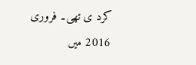کرد ی تھی۔ فروری 2016 میں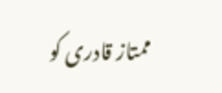ممتاز قادری کو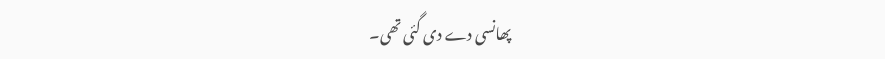پھانسی دے دی گئی تھی۔